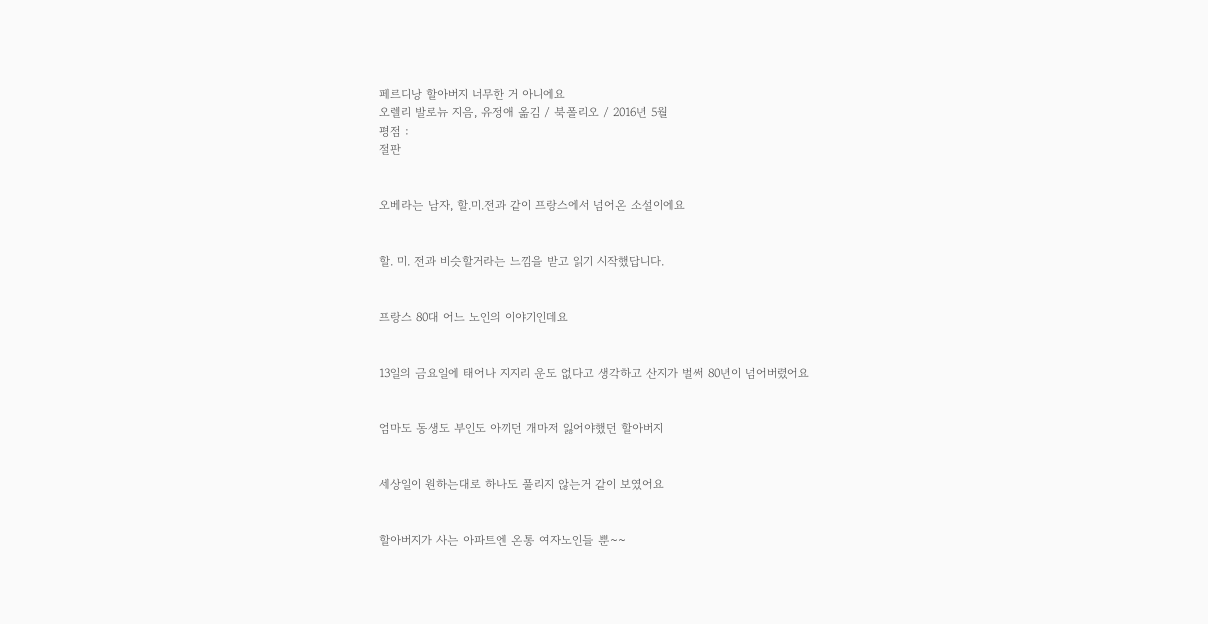페르디낭 할아버지 너무한 거 아니에요
오렐리 발로뉴 지음, 유정애 옮김 / 북폴리오 / 2016년 5월
평점 :
절판


오베라는 남자, 할.미.전과 같이 프랑스에서 넘어온 소설이에요


할. 미. 전과 비슷할거라는 느낌을 받고 읽기 시작했답니다.


프랑스 80대 어느 노인의 이야기인데요


13일의 금요일에 태어나 지지리 운도 없다고 생각하고 산지가 벌써 80년이 넘어버렸어요


엄마도 동생도 부인도 아끼던 개마저 잃어야했던 할아버지


세상일이 원하는대로 하나도 풀리지 않는거 같이 보였어요


할아버지가 사는 아파트엔 온통 여자노인들 뿐~~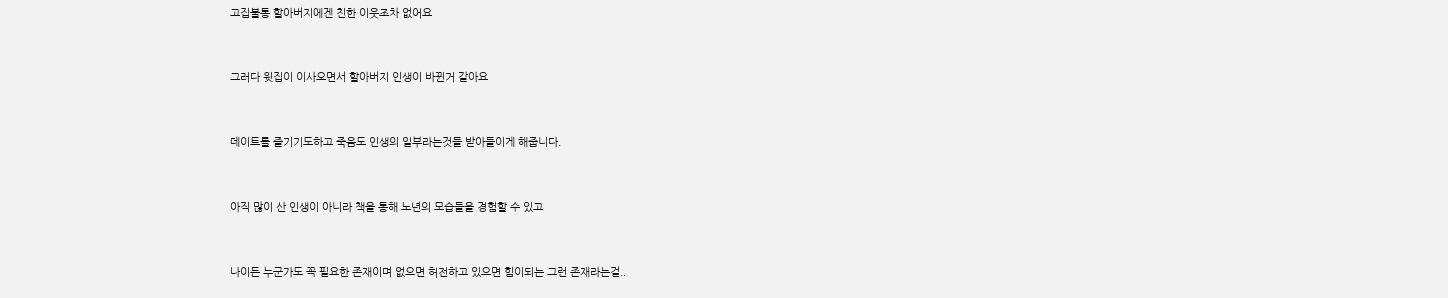고집불통 할아버지에겐 친한 이웃조차 없어요


그러다 윗집이 이사오면서 할아버지 인생이 바뀐거 같아요


데이트를 즐기기도하고 죽음도 인생의 일부라는것들 받아들이게 해줍니다.


아직 많이 산 인생이 아니라 책을 통해 노년의 모습들을 경험할 수 있고


나이든 누군가도 꼭 필요한 존재이며 없으면 허전하고 있으면 힘이되는 그런 존재라는걸..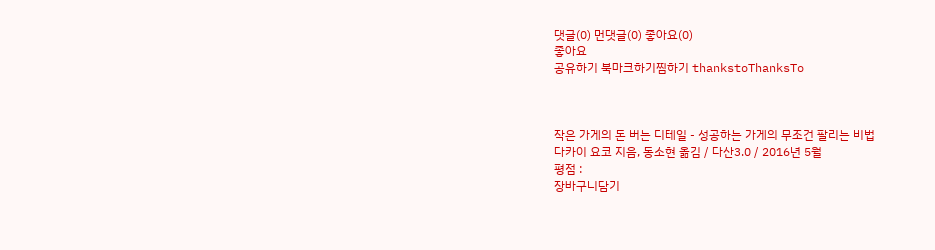댓글(0) 먼댓글(0) 좋아요(0)
좋아요
공유하기 북마크하기찜하기 thankstoThanksTo



작은 가게의 돈 버는 디테일 - 성공하는 가게의 무조건 팔리는 비법
다카이 요코 지음, 동소현 옮김 / 다산3.0 / 2016년 5월
평점 :
장바구니담기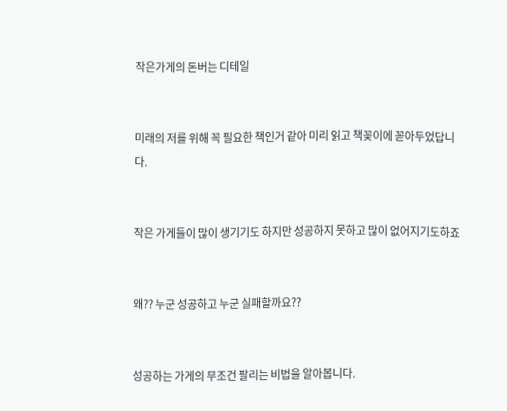작은가게의 돈버는 디테일


미래의 저를 위해 꼭 필요한 책인거 같아 미리 읽고 책꽂이에 꼳아두었답니다.


작은 가게들이 많이 생기기도 하지만 성공하지 못하고 많이 없어지기도하죠


왜?? 누군 성공하고 누군 실패할까요??


성공하는 가게의 무조건 팔리는 비법을 알아봅니다.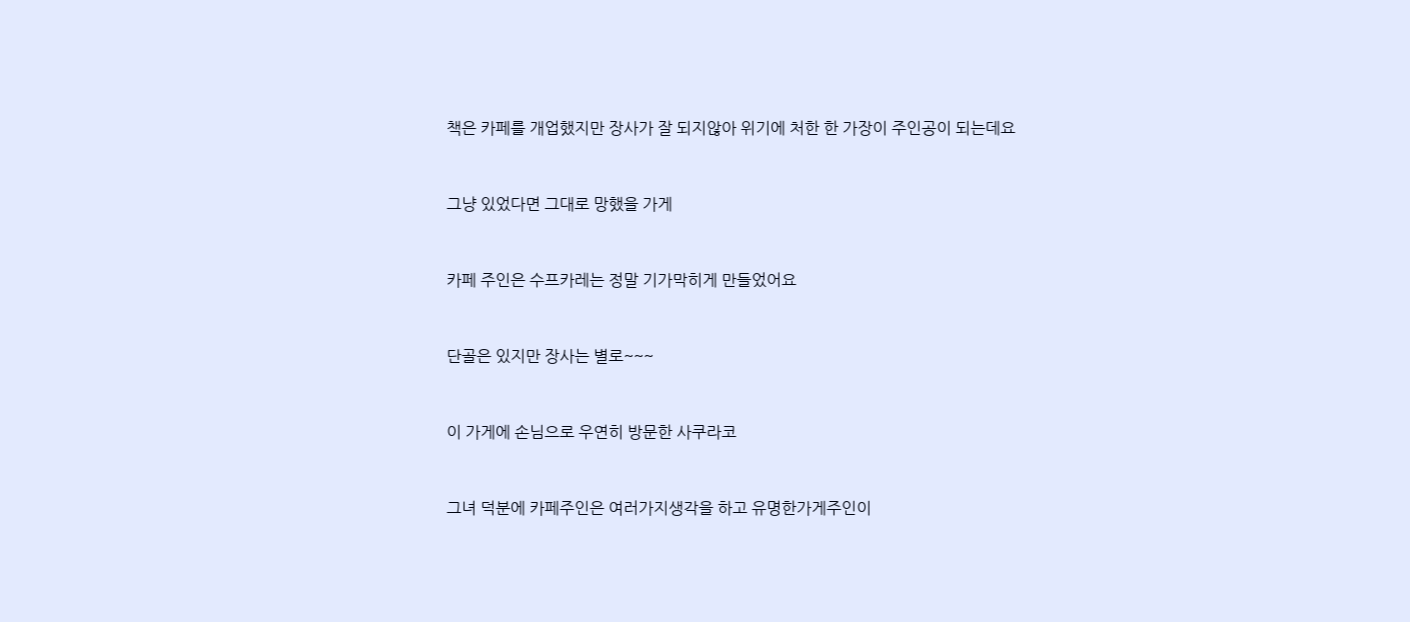책은 카페를 개업했지만 장사가 잘 되지않아 위기에 처한 한 가장이 주인공이 되는데요


그냥 있었다면 그대로 망했을 가게


카페 주인은 수프카레는 정말 기가막히게 만들었어요


단골은 있지만 장사는 별로~~~


이 가게에 손님으로 우연히 방문한 사쿠라코


그녀 덕분에 카페주인은 여러가지생각을 하고 유명한가게주인이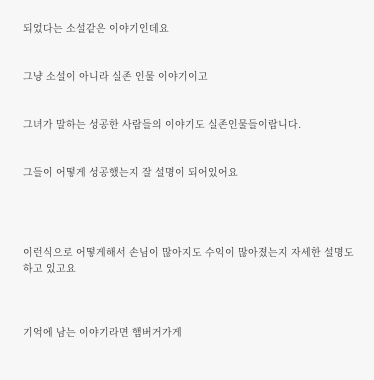되었다는 소설같은 이야기인데요


그냥 소설이 아니라 실존 인물 이야기이고


그녀가 말하는 성공한 사람들의 이야기도 실존인물들이랍니다.


그들이 어떻게 성공했는지 잘 설명이 되어있어요




이런식으로 어떻게해서 손님이 많아지도 수익이 많아졌는지 자세한 설명도 하고 있고요



기억에 남는 이야기라면 햄버거가게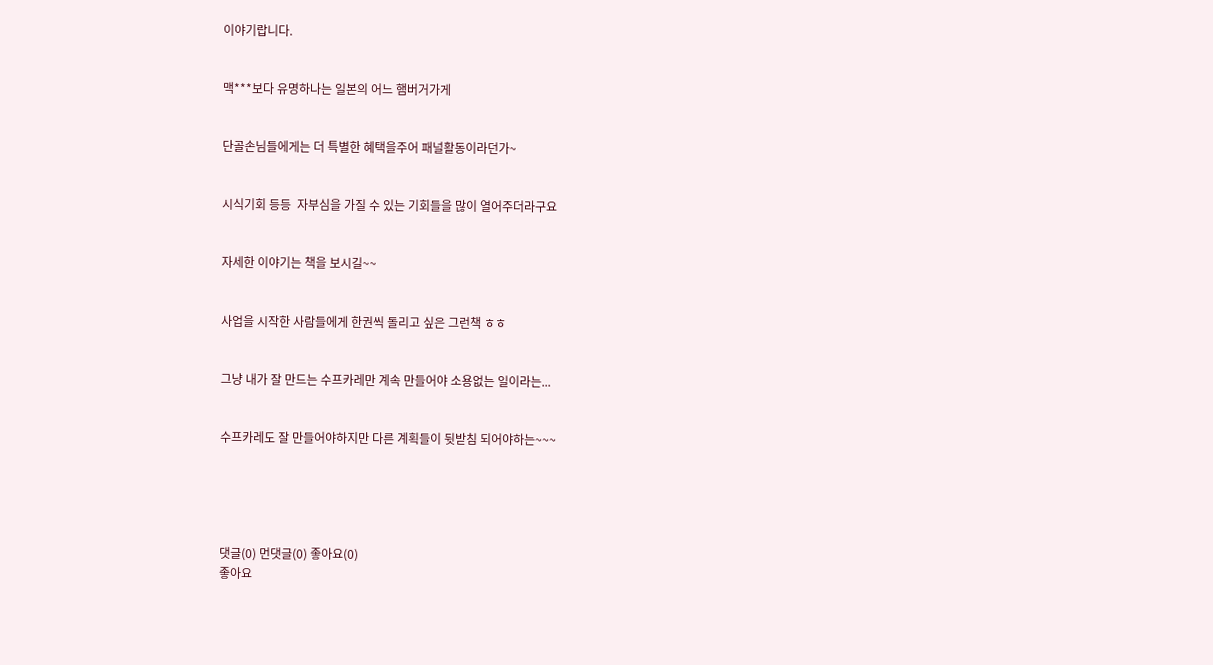이야기랍니다.


맥***보다 유명하나는 일본의 어느 햄버거가게


단골손님들에게는 더 특별한 혜택을주어 패널활동이라던가~


시식기회 등등  자부심을 가질 수 있는 기회들을 많이 열어주더라구요


자세한 이야기는 책을 보시길~~


사업을 시작한 사람들에게 한권씩 돌리고 싶은 그런책 ㅎㅎ


그냥 내가 잘 만드는 수프카레만 계속 만들어야 소용없는 일이라는...


수프카레도 잘 만들어야하지만 다른 계획들이 뒷받침 되어야하는~~~





댓글(0) 먼댓글(0) 좋아요(0)
좋아요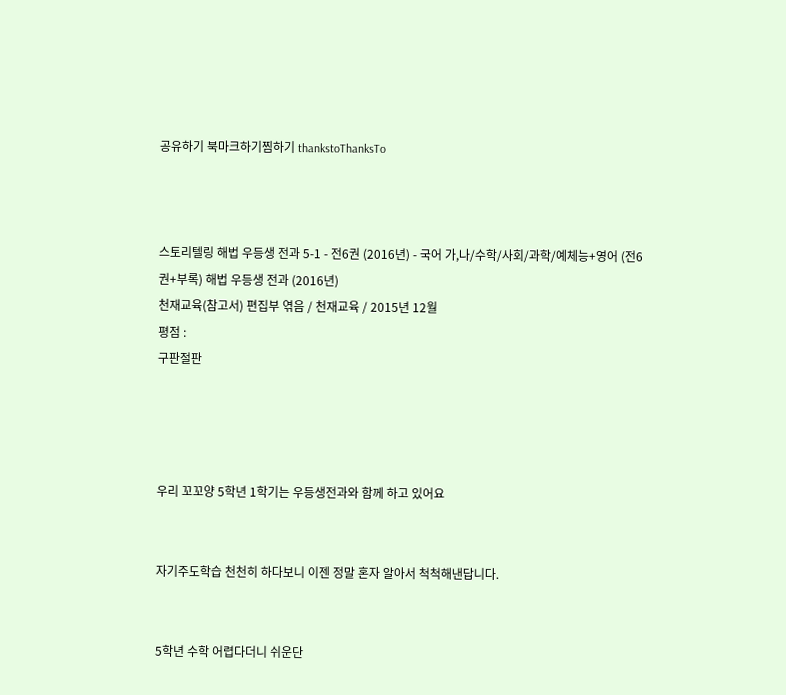공유하기 북마크하기찜하기 thankstoThanksTo



스토리텔링 해법 우등생 전과 5-1 - 전6권 (2016년) - 국어 가,나/수학/사회/과학/예체능+영어 (전6권+부록) 해법 우등생 전과 (2016년)
천재교육(참고서) 편집부 엮음 / 천재교육 / 2015년 12월
평점 :
구판절판




우리 꼬꼬양 5학년 1학기는 우등생전과와 함께 하고 있어요


자기주도학습 천천히 하다보니 이젠 정말 혼자 알아서 척척해낸답니다.


5학년 수학 어렵다더니 쉬운단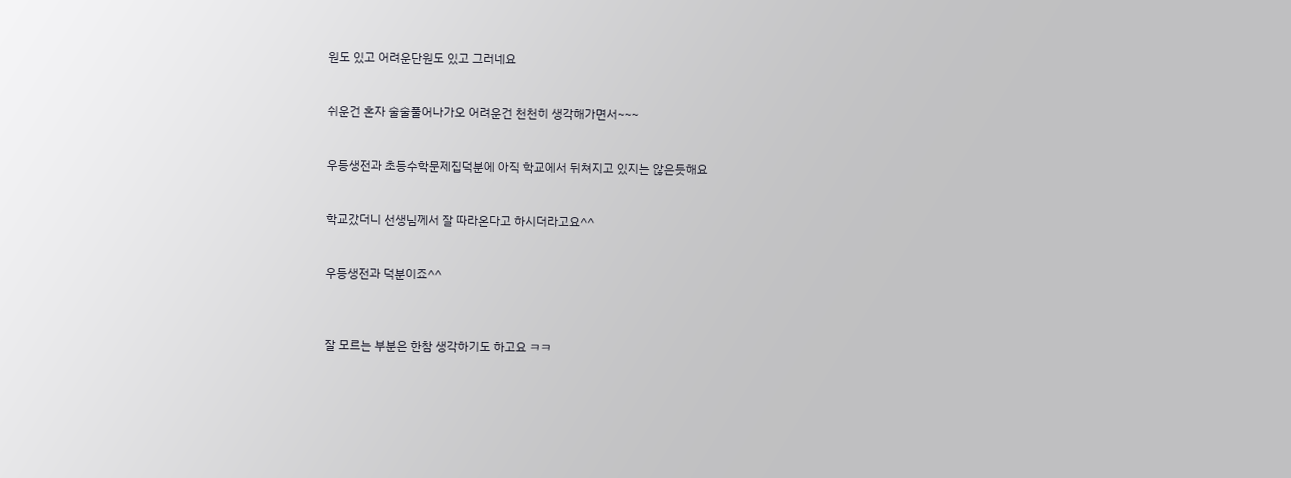원도 있고 어려운단원도 있고 그러네요


쉬운건 혼자 술술풀어나가오 어려운건 천천히 생각해가면서~~~


우등생전과 초등수학문제집덕분에 아직 학교에서 뒤쳐지고 있지는 않은듯해요


학교갔더니 선생님께서 잘 따라온다고 하시더라고요^^


우등생전과 덕분이죠^^



잘 모르는 부분은 한참 생각하기도 하고요 ㅋㅋ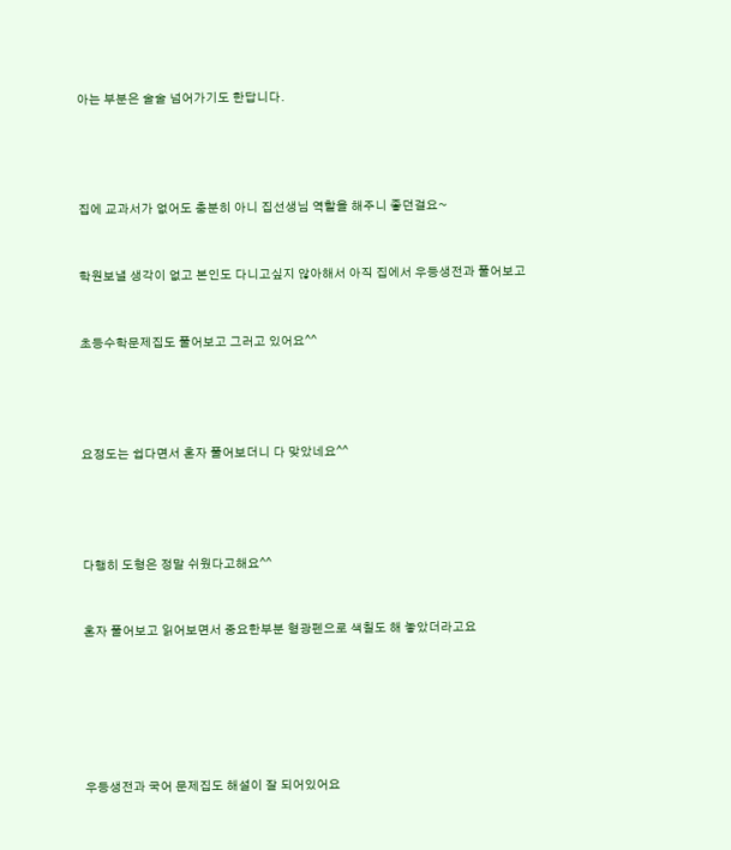아는 부분은 술술 넘어가기도 한답니다.




집에 교과서가 없어도 충분히 아니 집선생님 역할을 해주니 좋던걸요~


학원보낼 생각이 없고 본인도 다니고싶지 않아해서 아직 집에서 우등생전과 풀어보고


초등수학문제집도 풀어보고 그러고 있어요^^




요정도는 쉽다면서 혼자 풀어보더니 다 맞았네요^^




다행히 도형은 정말 쉬웠다고해요^^


혼자 풀어보고 읽어보면서 중요한부분 형광펜으로 색칠도 해 놓았더라고요






우등생전과 국어 문제집도 해설이 잘 되어있어요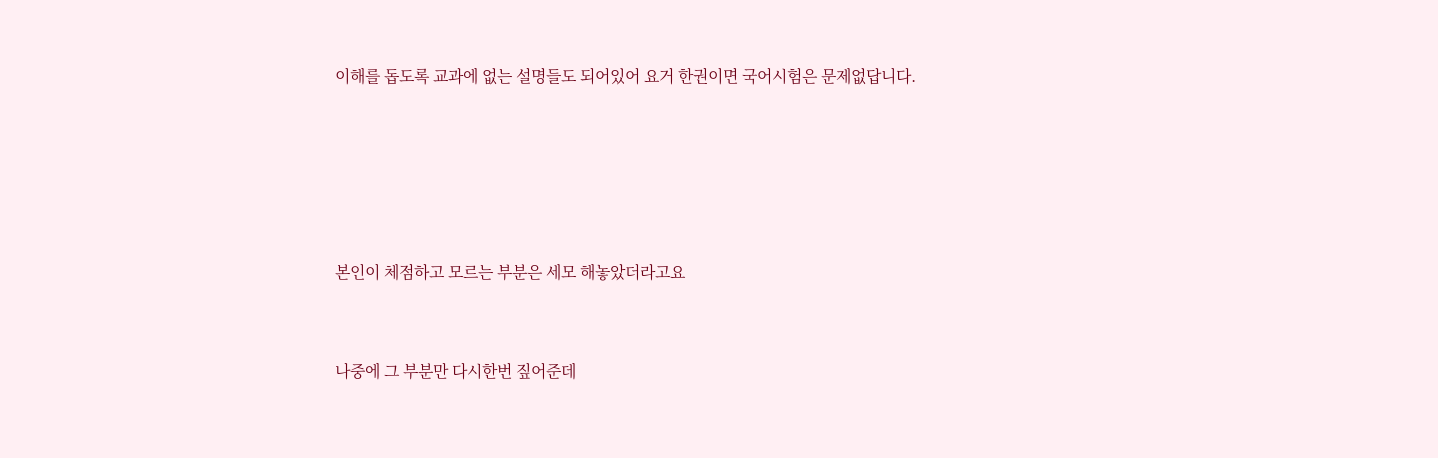이해를 돕도록 교과에 없는 설명들도 되어있어 요거 한권이면 국어시험은 문제없답니다.





본인이 체점하고 모르는 부분은 세모 해놓았더라고요


나중에 그 부분만 다시한번 짚어준데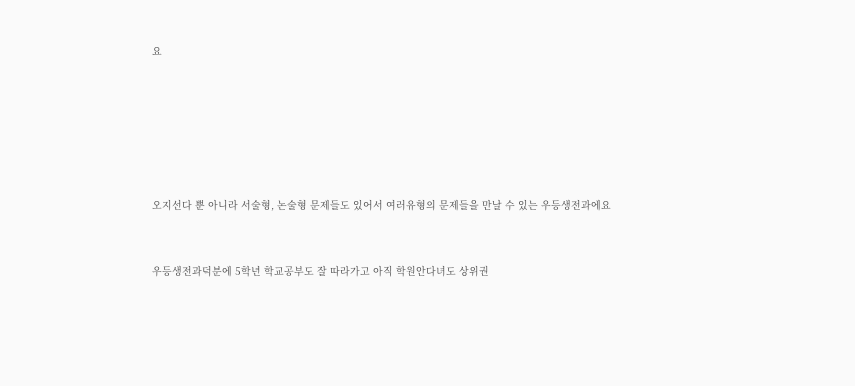요






오지선다 뿐 아니라 서술형, 논술형 문제들도 있어서 여러유형의 문제들을 만날 수 있는 우등생전과에요


우등생전과덕분에 5학년 학교공부도 잘 따라가고 아직 학원안다녀도 상위권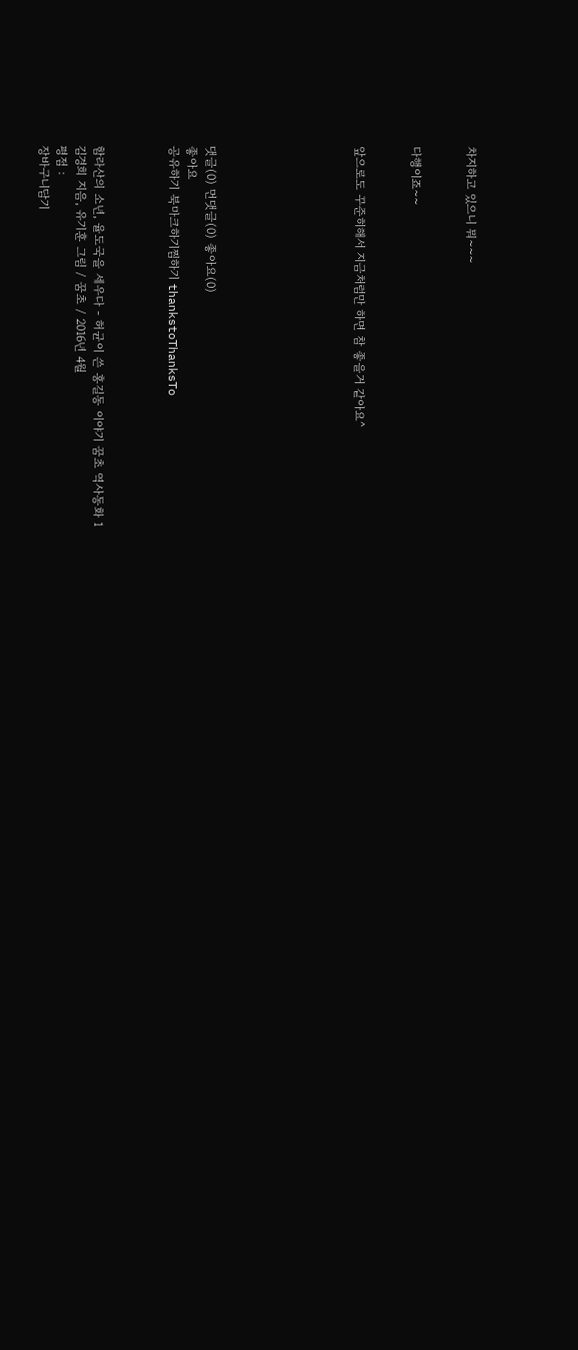차지하고 있으니 뭐~~~


다행이죠~~


앞으로도 꾸준히해서 지금처럼만 하면 참 좋을거 같아요^







댓글(0) 먼댓글(0) 좋아요(0)
좋아요
공유하기 북마크하기찜하기 thankstoThanksTo



함라산의 소년, 율도국을 세우다 - 허균이 쓴 홍길동 이야기 꿈초 역사동화 1
김경희 지음, 유기훈 그림 / 꿈초 / 2016년 4월
평점 :
장바구니담기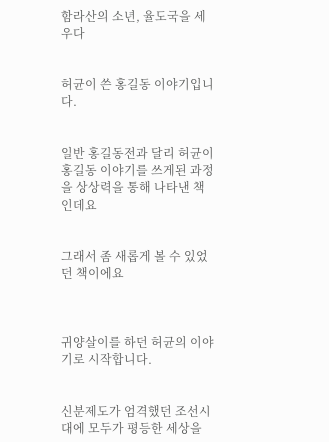함라산의 소년, 율도국을 세우다


허균이 쓴 홍길동 이야기입니다.


일반 홍길동전과 달리 허균이 홍길동 이야기를 쓰게된 과정을 상상력을 통해 나타낸 책인데요


그래서 좀 새롭게 볼 수 있었던 책이에요



귀양살이를 하던 허균의 이야기로 시작합니다.


신분제도가 엄격했던 조선시대에 모두가 평등한 세상을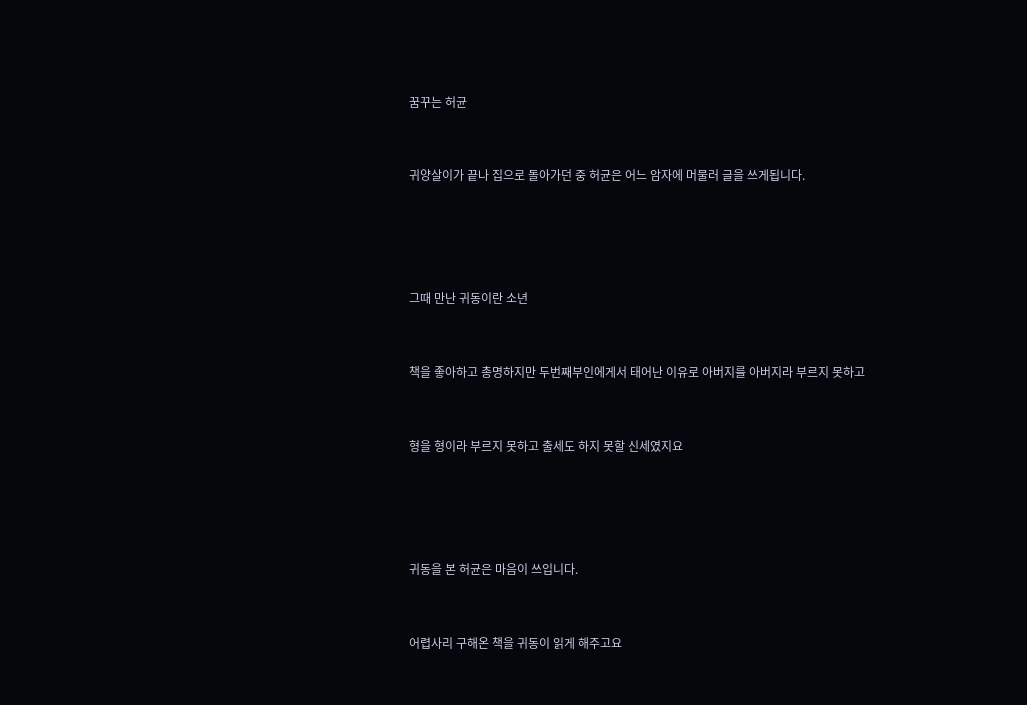꿈꾸는 허균


귀양살이가 끝나 집으로 돌아가던 중 허균은 어느 암자에 머물러 글을 쓰게됩니다.




그때 만난 귀동이란 소년


책을 좋아하고 총명하지만 두번째부인에게서 태어난 이유로 아버지를 아버지라 부르지 못하고


형을 형이라 부르지 못하고 출세도 하지 못할 신세였지요




귀동을 본 허균은 마음이 쓰입니다.


어렵사리 구해온 책을 귀동이 읽게 해주고요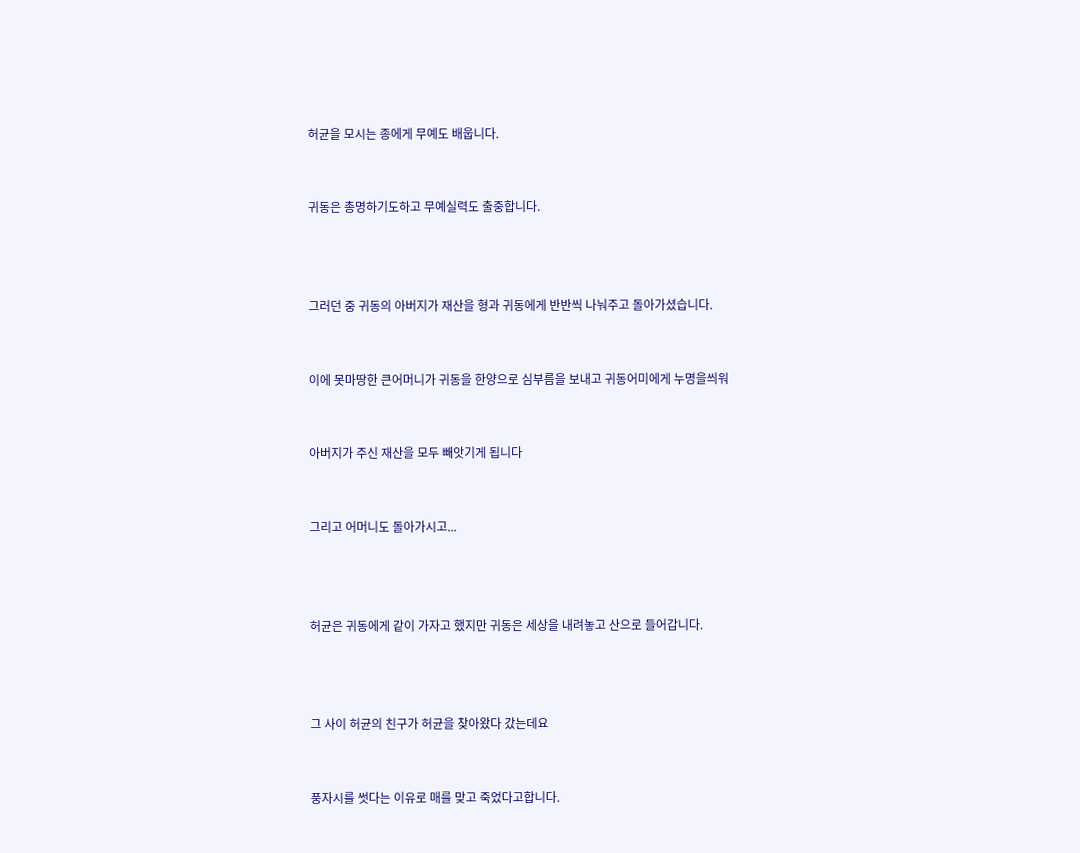허균을 모시는 종에게 무예도 배웁니다.


귀동은 총명하기도하고 무예실력도 출중합니다.



그러던 중 귀동의 아버지가 재산을 형과 귀동에게 반반씩 나눠주고 돌아가셨습니다.


이에 못마땅한 큰어머니가 귀동을 한양으로 심부름을 보내고 귀동어미에게 누명을씌워


아버지가 주신 재산을 모두 빼앗기게 됩니다


그리고 어머니도 돌아가시고...



허균은 귀동에게 같이 가자고 했지만 귀동은 세상을 내려놓고 산으로 들어갑니다.



그 사이 허균의 친구가 허균을 찾아왔다 갔는데요


풍자시를 썻다는 이유로 매를 맞고 죽었다고합니다.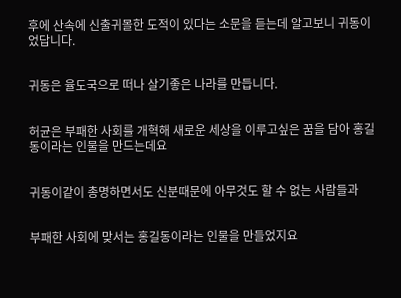후에 산속에 신출귀몰한 도적이 있다는 소문을 듣는데 알고보니 귀동이었답니다.


귀동은 율도국으로 떠나 살기좋은 나라를 만듭니다.


허균은 부패한 사회를 개혁해 새로운 세상을 이루고싶은 꿈을 담아 홍길동이라는 인물을 만드는데요


귀동이같이 총명하면서도 신분때문에 아무것도 할 수 없는 사람들과


부패한 사회에 맞서는 홍길동이라는 인물을 만들었지요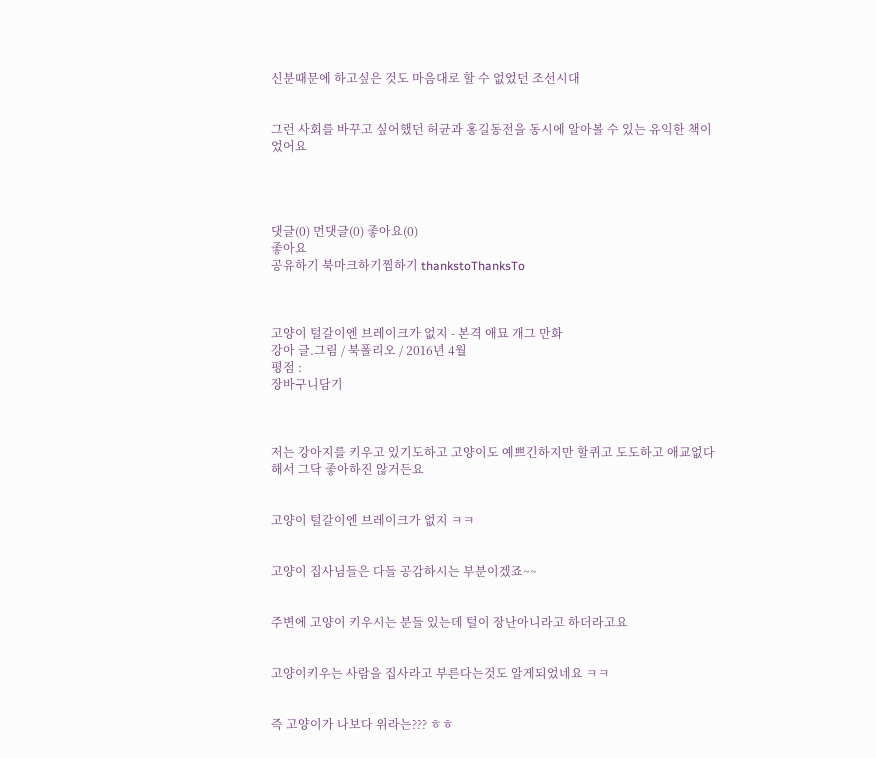신분때문에 하고싶은 것도 마음대로 할 수 없었던 조선시대


그런 사회를 바꾸고 싶어했던 허균과 홍길동전을 동시에 알아볼 수 있는 유익한 책이었어요




댓글(0) 먼댓글(0) 좋아요(0)
좋아요
공유하기 북마크하기찜하기 thankstoThanksTo



고양이 털갈이엔 브레이크가 없지 - 본격 애묘 개그 만화
강아 글.그림 / 북폴리오 / 2016년 4월
평점 :
장바구니담기



저는 강아지를 키우고 있기도하고 고양이도 예쁘긴하지만 할퀴고 도도하고 애교없다해서 그닥 좋아하진 않거든요


고양이 털갈이엔 브레이크가 없지 ㅋㅋ


고양이 집사님들은 다들 공감하시는 부분이겠죠~~


주변에 고양이 키우시는 분들 있는데 털이 장난아니라고 하더라고요


고양이키우는 사람을 집사라고 부른다는것도 알게되었네요 ㅋㅋ


즉 고양이가 나보다 위라는??? ㅎㅎ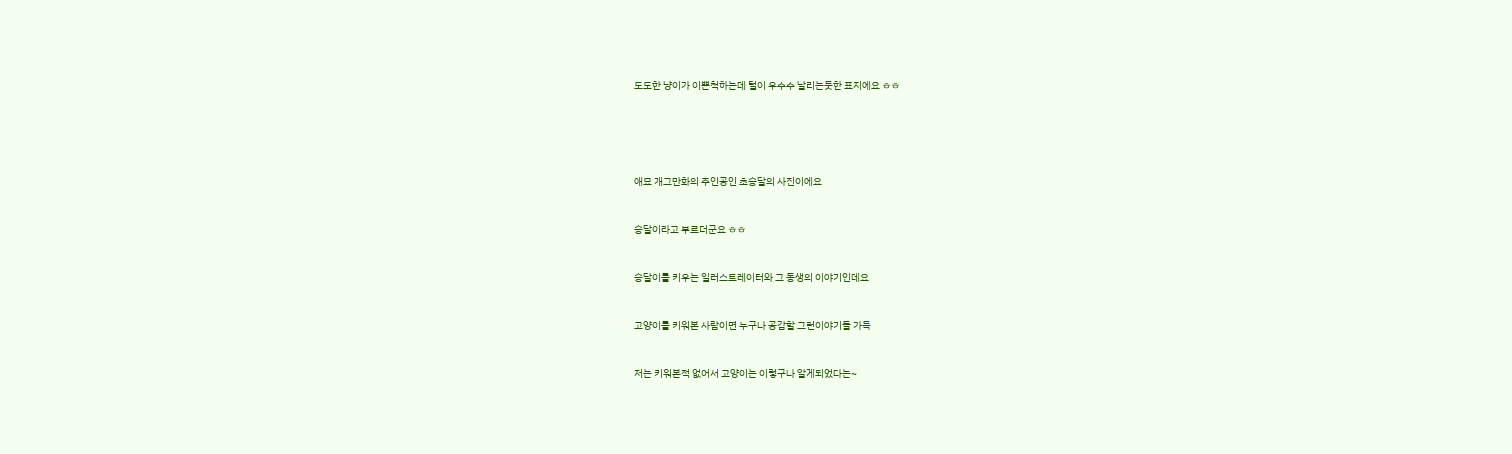도도한 냥이가 이쁜척하는데 털이 우수수 날리는듯한 표지에요 ㅎㅎ





애묘 개그만화의 주인공인 초승달의 사진이에요


승달이라고 부르더군요 ㅎㅎ


승달이를 키우는 일러스트레이터와 그 동생의 이야기인데요


고양이를 키워본 사람이면 누구나 공감할 그런이야기들 가득


저는 키워본적 없어서 고양이는 이렇구나 알게되었다는~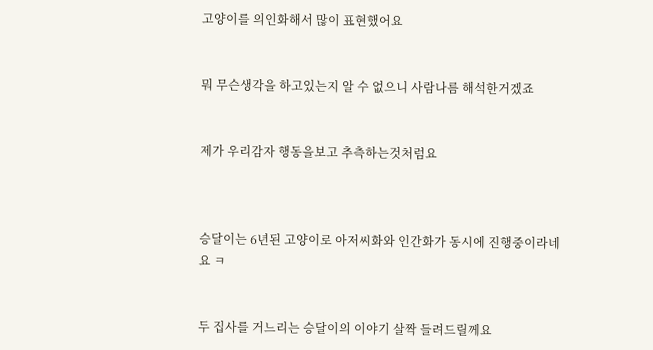고양이를 의인화해서 많이 표현했어요


뭐 무슨생각을 하고있는지 알 수 없으니 사람나름 해석한거겠죠


제가 우리감자 행동을보고 추측하는것처럼요



승달이는 6년된 고양이로 아저씨화와 인간화가 동시에 진행중이라네요 ㅋ


두 집사를 거느리는 승달이의 이야기 살짝 들려드릴께요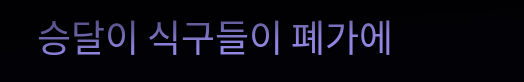승달이 식구들이 폐가에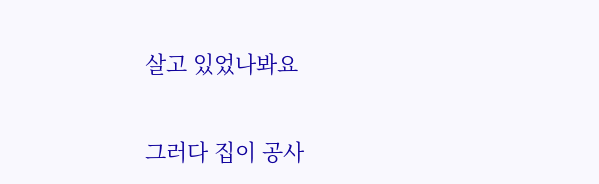살고 있었나봐요


그러다 집이 공사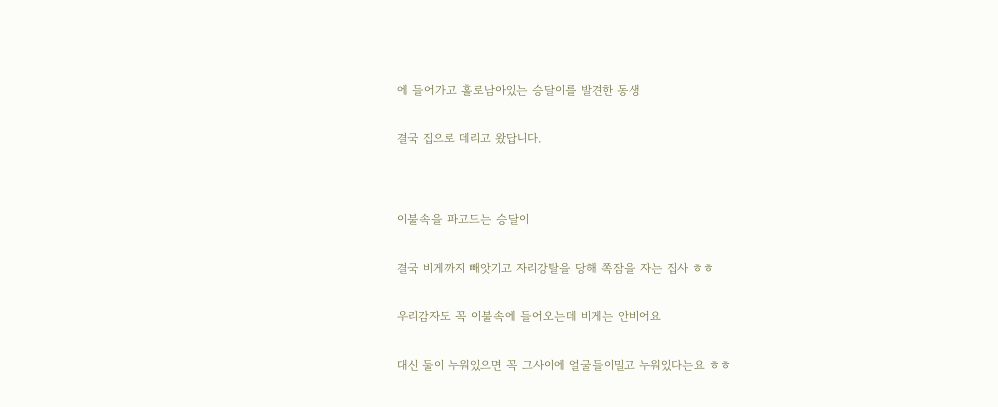에 들어가고 홀로남아있는 승달이를 발견한 동생


결국 집으로 데리고 왔답니다.




이불속을 파고드는 승달이


결국 비게까지 빼앗기고 자리강탈을 당해 쪽잠을 자는 집사 ㅎㅎ


우리감자도 꼭 이불속에 들어오는데 비게는 안비어요


대신 둘이 누워있으면 꼭 그사이에 얼굴들이밀고 누워있다는요 ㅎㅎ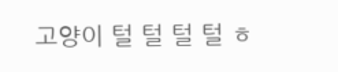고양이 털 털 털 털 ㅎ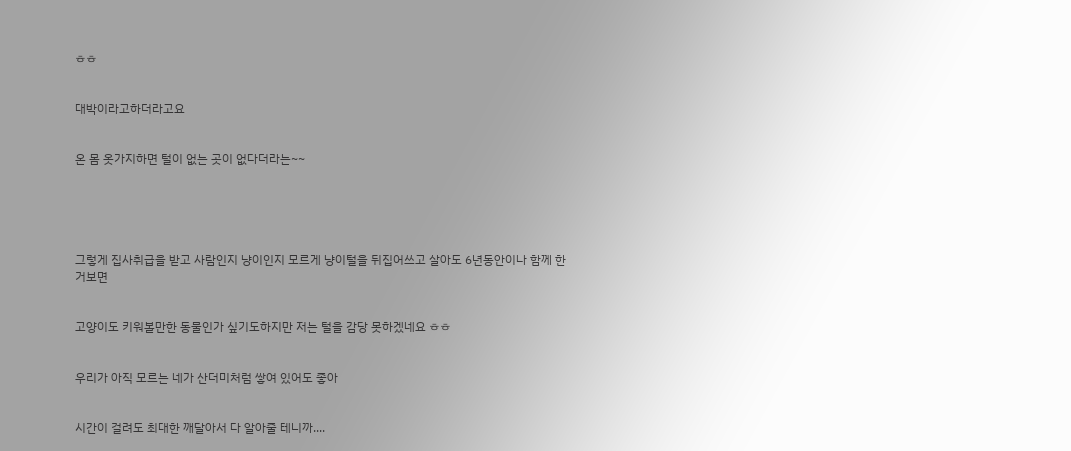ㅎㅎ


대박이라고하더라고요


온 몸 옷가지하면 털이 없는 곳이 없다더라는~~





그렇게 집사취급을 받고 사람인지 냥이인지 모르게 냥이털을 뒤집어쓰고 살아도 6년동안이나 함께 한거보면


고양이도 키워볼만한 동물인가 싶기도하지만 저는 털을 감당 못하겠네요 ㅎㅎ


우리가 아직 모르는 네가 산더미처럼 쌓여 있어도 좋아


시간이 걸려도 최대한 깨달아서 다 알아줄 테니까....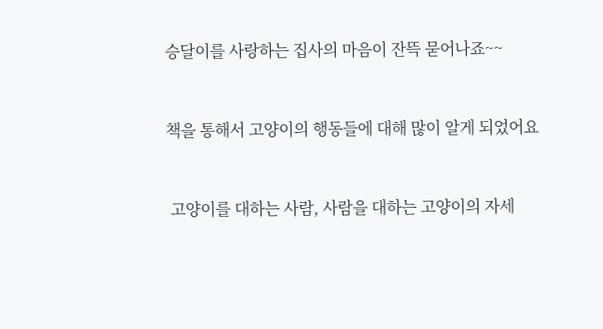승달이를 사랑하는 집사의 마음이 잔뜩 묻어나죠~~


책을 통해서 고양이의 행동들에 대해 많이 알게 되었어요


 고양이를 대하는 사람, 사람을 대하는 고양이의 자세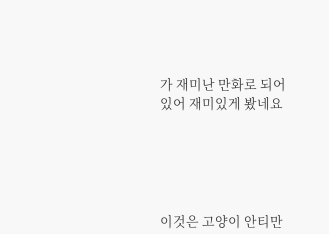가 재미난 만화로 되어있어 재미있게 봤네요





이것은 고양이 안티만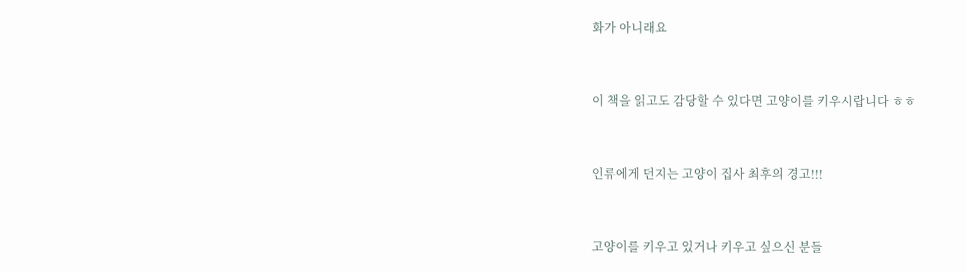화가 아니래요


이 책을 읽고도 감당할 수 있다면 고양이를 키우시랍니다 ㅎㅎ


인류에게 던지는 고양이 집사 최후의 경고!!!


고양이를 키우고 있거나 키우고 싶으신 분들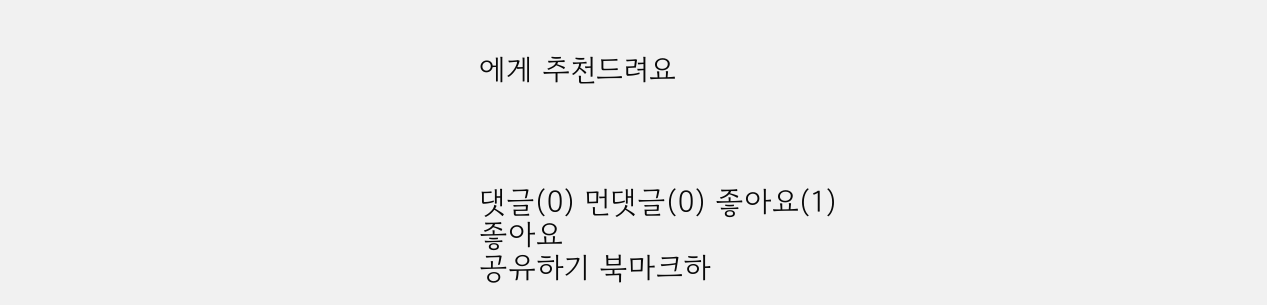에게 추천드려요



댓글(0) 먼댓글(0) 좋아요(1)
좋아요
공유하기 북마크하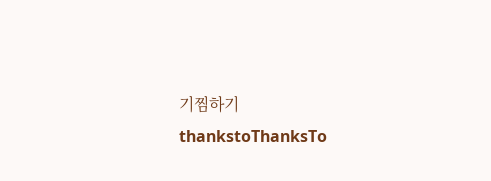기찜하기 thankstoThanksTo